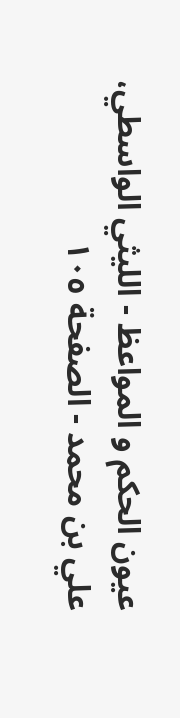عيون الحكم و المواعظ - الليثي الواسطي، علي بن محمد - الصفحة ١٠٥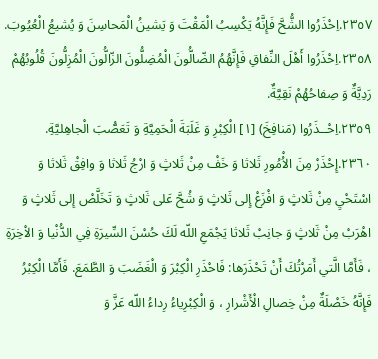٢٣٥٧.اِحْذَرُوا الشُّحَّ فَإِنَّهُ يَكْسِبُ الْمَقْتَ وَ يَشينُ الْمَحاسِنَ وَ يُشيعُ الْعُيُوبَ.
٢٣٥٨.اِحْذَرُوا أَهْلَ النِّفاقِ فَإِنَّهُمُ الضّالُّونَ الْمُضِلُّونَ الزّالُّونَ الْمُزِلُّونَ قُلُوبُهُمْ رَدِيَّةٌ وَ صِفاحُهُمْ نَقِيَّةٌ.
٢٣٥٩.اِحْــذَرُوا (مَنافِخَ) [١] الْكِبْرِ وَ غَلَبَةَ الْحَمِيَّةِ وَ تَعَصُّبَ الْجاهِليَّةِ.
٢٣٦٠.إِحْذَرْ مِنَ الاُْمُورِ ثَلاثا وَ خَفْ مِنْ ثَلاثٍ وَ ارْجُ ثَلاثا وَ وافِقْ ثَلاثا وَ اسْتَحْيِ مِنْ ثَلاثٍ وَ افْزَعْ إِلى ثَلاثٍ وَ شُحَّ عَلى ثَلاثٍ وَ تَخَلَّصْ إِلى ثَلاثٍ وَ اهْرَبْ مِنْ ثَلاثٍ وَ جانِبْ ثَلاثا يَجْمَعِ اللّه لَكَ حُسْنَ السِّيرَةِ فِي الدُّنْيا وَ الاْخِرَةِ ، فَأَمَّا الَّتي أَمَرْتُكَ أَنْ تَحْذَرَها: فَاحْذَرِ الْكِبْرَ وَ الْغَضَبَ وَ الطَّمَعَ. فَأَمَّا الْكِبْرُ فَإِنَّهُ خَصْلَةٌ مِنْ خِصالِ الْأَشْرارِ ، وَ الْكِبْرِياءُ رِداءُ اللّه عَزَّ وَ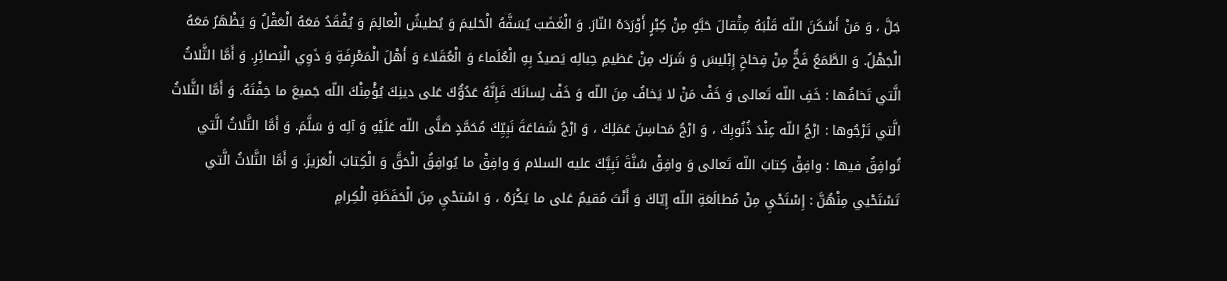جَلَّ ، وَ مَنْ أَسْكَنَ اللّه قَلْبَهُ مِثْقالَ حَبَّهٍ مِنْ كِبْرٍ أَوْرَدَهُ النّارَ. وَ الْغَضَبَ يُسَفَّهُ الْحَليمَ وَ يُطيشُ الْعالِمَ وَ يُفْقَدُ مَعَهُ الْعَقْلُ وَ يَظْهَرُ مَعَهُ الْجَهْلُ. وَ الطَّمَعُ فَخٌّ مِنْ فِخاخِ إِبْليسَ وَ شَرَك مِنْ عَظيمِ حِبالِه يَصيدُ بِهِ الْعُلَماءَ وَ الْعُقَلاءَ وَ أَهْلَ الْمَعْرِفَةِ وَ ذَوِي الْبَصائِرِ. وَ أَمَّا الثَّلاثُ الَّتي تَخافُها : خَفِ اللّه تَعالى وَ خَفْ مَنْ لا يَخافُ مِنَ اللّه وَ خَفْ لِسانَكَ فَإِنَّهُ عَدُوُّكَ عَلى دينِكَ يُؤْمِنْكَ اللّه جَميعَ ما خِفْتَهُ. وَ أَمَّا الثَّلاثُ الَّتي تَرْجُوها : ارْجُ اللّه عِنْدَ ذُنُوبِكَ ، وَ ارْجُ مَحاسِنَ عَمَلِكَ ، وَ ارْجُ شَفاعَةَ نَبِيِّكَ مُحَمَّدٍ صَلَّى اللّه عَلَيْهِ وَ آلِه وَ سَلَّمَ. وَ أَمَّا الثَّلاثُ الَّتي تُوافِقُ فيها : وافِقْ كِتابَ اللّه تَعالى وَ وافِقْ سُنَّةَ نَبِيَّكَ عليه السلام وَ وافِقْ ما يُوافِقُ الْحَقَّ وَ الْكِتابَ الْعَزيزَ. وَ أَمَّا الثَّلاثُ الَّتي تَسْتَحْيي مِنْهُنَّ : إِسْتَحْيِ مِنْ مُطالَعَةِ اللّه إِيّاكَ وَ أَنْتَ مُقيمٌ عَلى ما يَكْرَهُ ، وَ اسْتحْيِ مِنَ الْحَفَظَةِ الْكِرامِ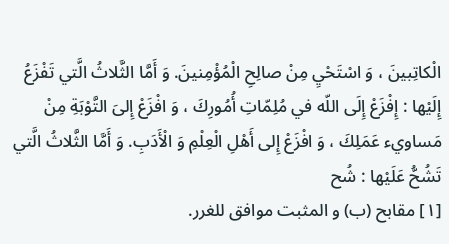الْكاتِبينَ ، وَ اسْتَحْيِ مِنْ صالِحِ الْمُؤْمِنينَ. وَ أَمَّا الثَّلاثُ الَّتي تَفْزَعُ إِلَيْها : إِفْزَعْ إِلَى اللّه في مُلِمّاتِ أُمُورِكَ ، وَ افْزَعْ إِلىَ التَّوْبَةِ مِنْ مَساويء عَمَلِكَ ، وَ افْزَعْ إِلى أَهْلِ الْعِلْمِ وَ الْأَدَبِ. وَ أَمَّا الثَّلاثُ الَّتي تَشُحُّ عَلَيْها : شُح
[١] مقابح (ب) و المثبت موافق للغرر.